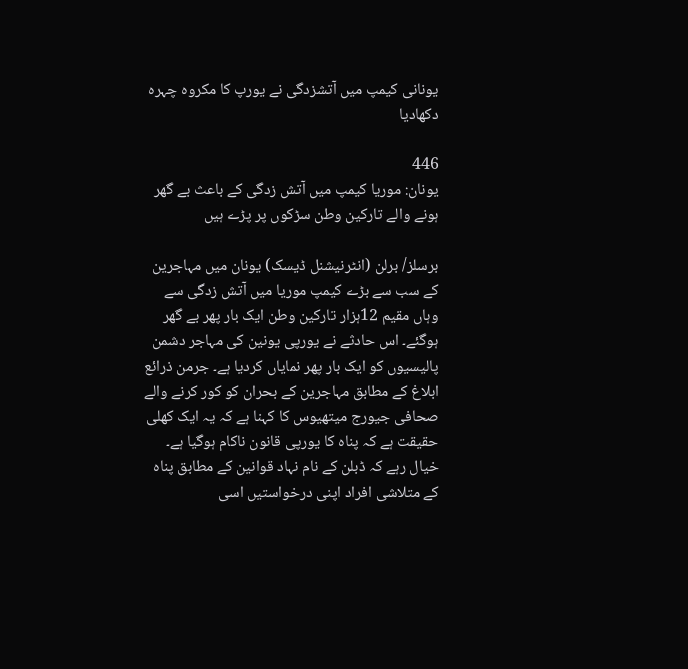یونانی کیمپ میں آتشزدگی نے یورپ کا مکروہ چہرہ دکھادیا

446
یونان: موریا کیمپ میں آتش زدگی کے باعث بے گھر ہونے والے تارکین وطن سڑکوں پر پڑے ہیں

برسلز/ برلن (انٹرنیشنل ڈیسک) یونان میں مہاجرین کے سب سے بڑے کیمپ موریا میں آتش زدگی سے وہاں مقیم 12ہزار تارکین وطن ایک بار پھر بے گھر ہوگئے۔ اس حادثے نے یورپی یونین کی مہاجر دشمن پالیسیوں کو ایک بار پھر نمایاں کردیا ہے۔ جرمن ذرائع ابلاغ کے مطابق مہاجرین کے بحران کو کور کرنے والے صحافی جیورج میتھیوس کا کہنا ہے کہ یہ ایک کھلی حقیقت ہے کہ پناہ کا یورپی قانون ناکام ہوگیا ہے۔ خیال رہے کہ ڈبلن کے نام نہاد قوانین کے مطابق پناہ کے متلاشی افراد اپنی درخواستیں اسی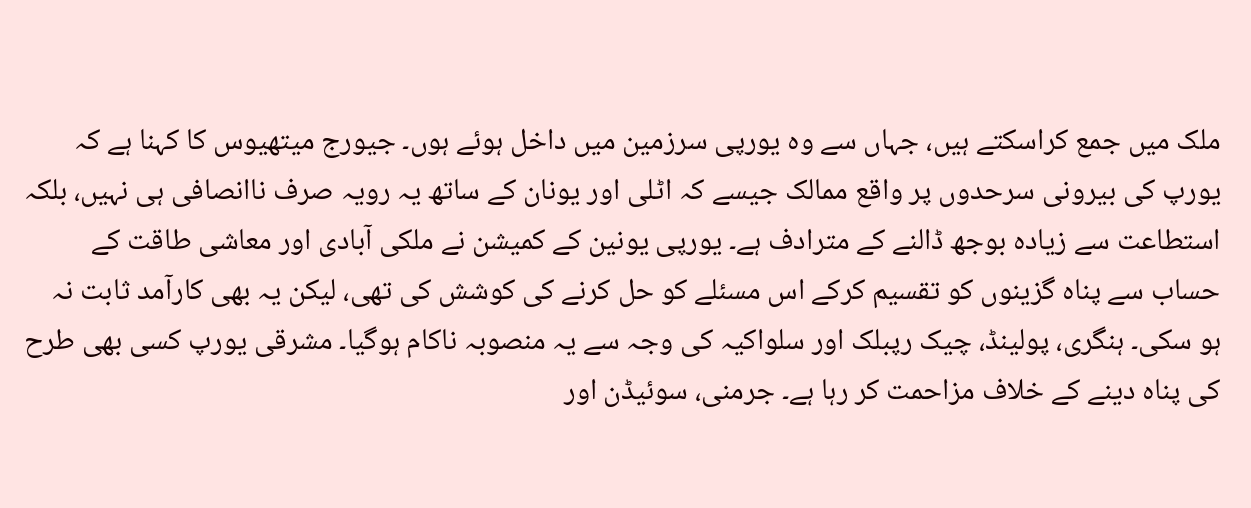ملک میں جمع کراسکتے ہیں، جہاں سے وہ یورپی سرزمین میں داخل ہوئے ہوں۔ جیورج میتھیوس کا کہنا ہے کہ یورپ کی بیرونی سرحدوں پر واقع ممالک جیسے کہ اٹلی اور یونان کے ساتھ یہ رویہ صرف ناانصافی ہی نہیں، بلکہ استطاعت سے زیادہ بوجھ ڈالنے کے مترادف ہے۔ یورپی یونین کے کمیشن نے ملکی آبادی اور معاشی طاقت کے حساب سے پناہ گزینوں کو تقسیم کرکے اس مسئلے کو حل کرنے کی کوشش کی تھی، لیکن یہ بھی کارآمد ثابت نہ ہو سکی۔ ہنگری، پولینڈ، چیک رپبلک اور سلواکیہ کی وجہ سے یہ منصوبہ ناکام ہوگیا۔ مشرقی یورپ کسی بھی طرح کی پناہ دینے کے خلاف مزاحمت کر رہا ہے۔ جرمنی، سوئیڈن اور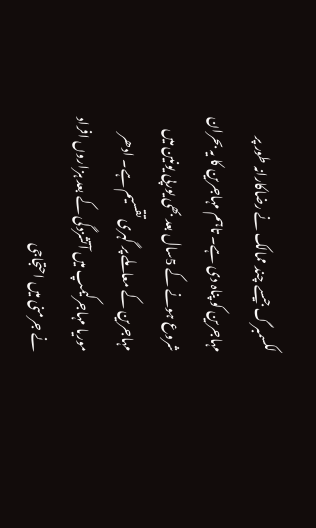لکسمبرگ جیسے چند ممالک نے رضاکارانہ طور پر مہاجرین کو پناہ دی ہے۔ تاہم مہاجرین کا یہ بحران شروع ہونے کے 5سال بعد بھی یورپی یونین میں مہاجرین کے معاملے پر گہری تقسیم ہے۔ ادھر موریا مہاجرکیمپ میں آتشزدگی کے بعد ہزاروں افراد نے جرمنی میں احتجاجی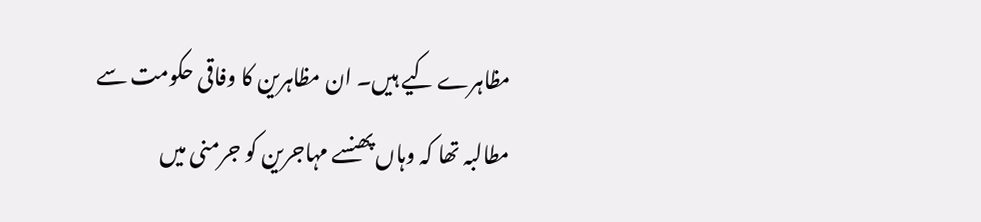مظاہرے کیے ہیں۔ ان مظاہرین کا وفاقی حکومت سے مطالبہ تھا کہ وہاں پھنسے مہاجرین کو جرمنی میں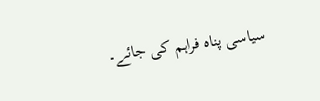سیاسی پناہ فراہم کی جائے۔